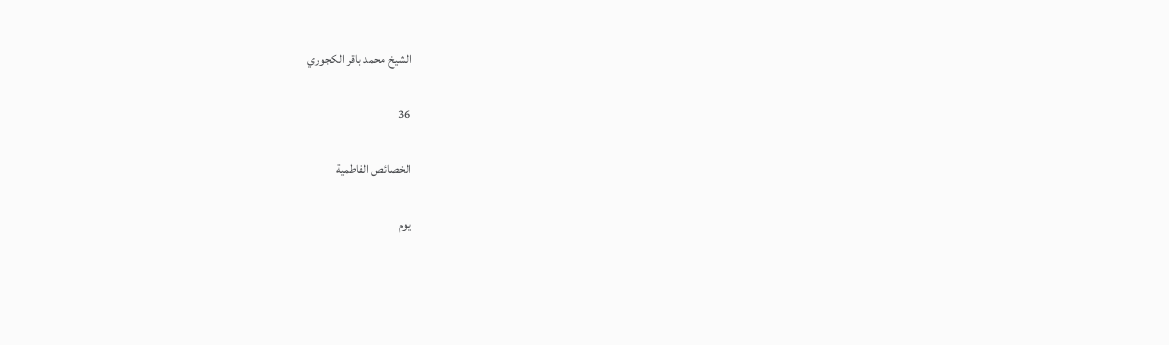الشيخ محمد باقر الكجوري

36

الخصائص الفاطمية

يوم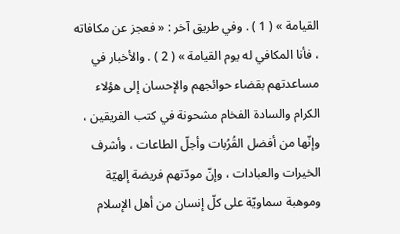القيامة » ( 1 ) . وفي طريق آخر : « فعجز عن مكافاته ، فأنا المكافي له يوم القيامة » ( 2 ) . والأخبار في مساعدتهم بقضاء حوائجهم والإحسان إلى هؤلاء الكرام والسادة الفخام مشحونة في كتب الفريقين ، وإنّها من أفضل القُرُبات وأجلّ الطاعات ، وأشرف الخيرات والعبادات ، وإنّ مودّتهم فريضة إلهيّة وموهبة سماويّة على كلّ إنسان من أهل الإسلام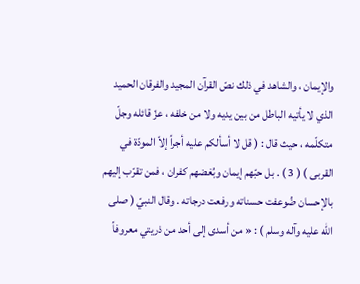والإيمان ، والشاهد في ذلك نصّ القرآن المجيد والفرقان الحميد الذي لا يأتيه الباطل من بين يديه ولا من خلفه ، عزّ قائله وجلّ متكلّمه ، حيث قال : ( قل لا أسألكم عليه أجراً إلاّ المودّة في القربى ) ( 3 ) . بل حبّهم إيمان وبُغضهم كفران ، فمن تقرّب إليهم بالإحسان ضُوعفت حسناته ورفعت درجاته . وقال النبيّ ( صلى الله عليه وآله وسلم ) : « من أسدى إلى أحد من ذريتي معروفاً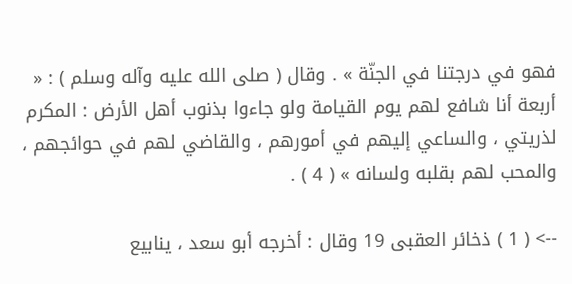فهو في درجتنا في الجنّة » . وقال ( صلى الله عليه وآله وسلم ) : « أربعة أنا شافع لهم يوم القيامة ولو جاءوا بذنوب أهل الأرض : المكرم لذريتي ، والساعي إليهم في أمورهم ، والقاضي لهم في حوائجهم ، والمحب لهم بقلبه ولسانه » ( 4 ) .

--> ( 1 ) ذخائر العقبى 19 وقال : أخرجه أبو سعد ، ينابيع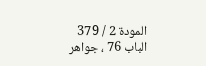المودة 2 / 379 الباب 76 ، جواهر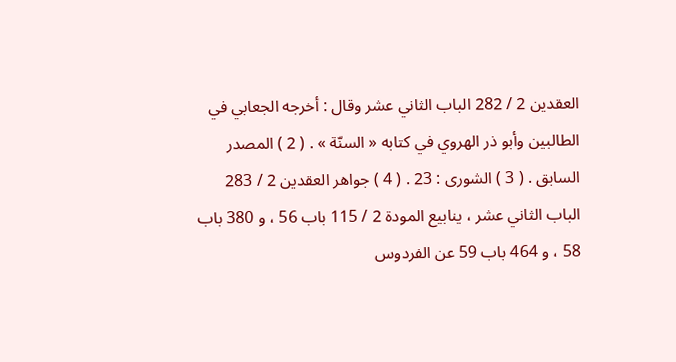العقدين 2 / 282 الباب الثاني عشر وقال : أخرجه الجعابي في الطالبين وأبو ذر الهروي في كتابه « السنّة » . ( 2 ) المصدر السابق . ( 3 ) الشورى : 23 . ( 4 ) جواهر العقدين 2 / 283 الباب الثاني عشر ، ينابيع المودة 2 / 115 باب 56 ، و 380 باب 58 ، و 464 باب 59 عن الفردوس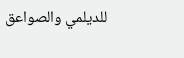للديلمي والصواعق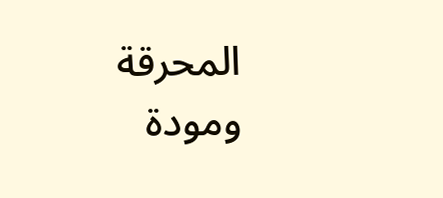المحرقة ومودة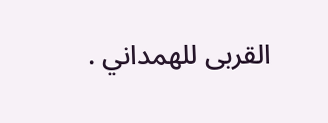القربى للهمداني .